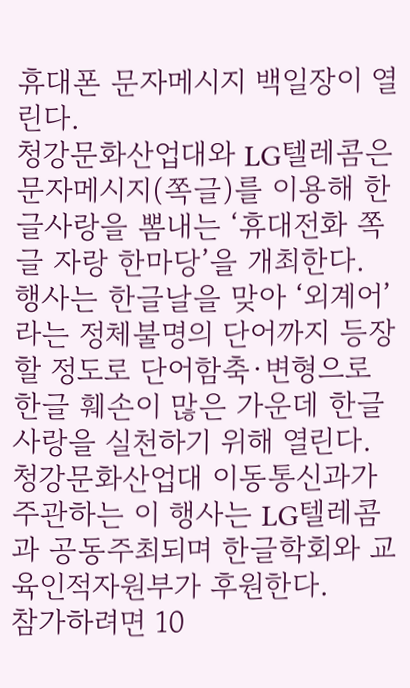휴대폰 문자메시지 백일장이 열린다.
청강문화산업대와 LG텔레콤은 문자메시지(쪽글)를 이용해 한글사랑을 뽐내는 ‘휴대전화 쪽글 자랑 한마당’을 개최한다.
행사는 한글날을 맞아 ‘외계어’라는 정체불명의 단어까지 등장할 정도로 단어함축·변형으로 한글 훼손이 많은 가운데 한글사랑을 실천하기 위해 열린다.
청강문화산업대 이동통신과가 주관하는 이 행사는 LG텔레콤과 공동주최되며 한글학회와 교육인적자원부가 후원한다.
참가하려면 10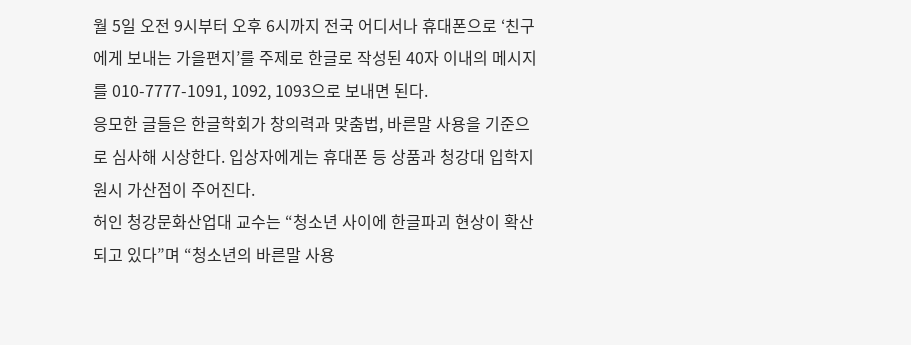월 5일 오전 9시부터 오후 6시까지 전국 어디서나 휴대폰으로 ‘친구에게 보내는 가을편지’를 주제로 한글로 작성된 40자 이내의 메시지를 010-7777-1091, 1092, 1093으로 보내면 된다.
응모한 글들은 한글학회가 창의력과 맞춤법, 바른말 사용을 기준으로 심사해 시상한다. 입상자에게는 휴대폰 등 상품과 청강대 입학지원시 가산점이 주어진다.
허인 청강문화산업대 교수는 “청소년 사이에 한글파괴 현상이 확산되고 있다”며 “청소년의 바른말 사용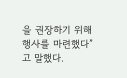을 권장하기 위해 행사를 마련했다”고 말했다.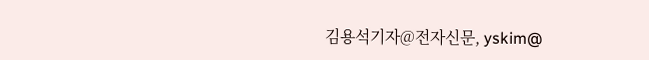김용석기자@전자신문, yskim@